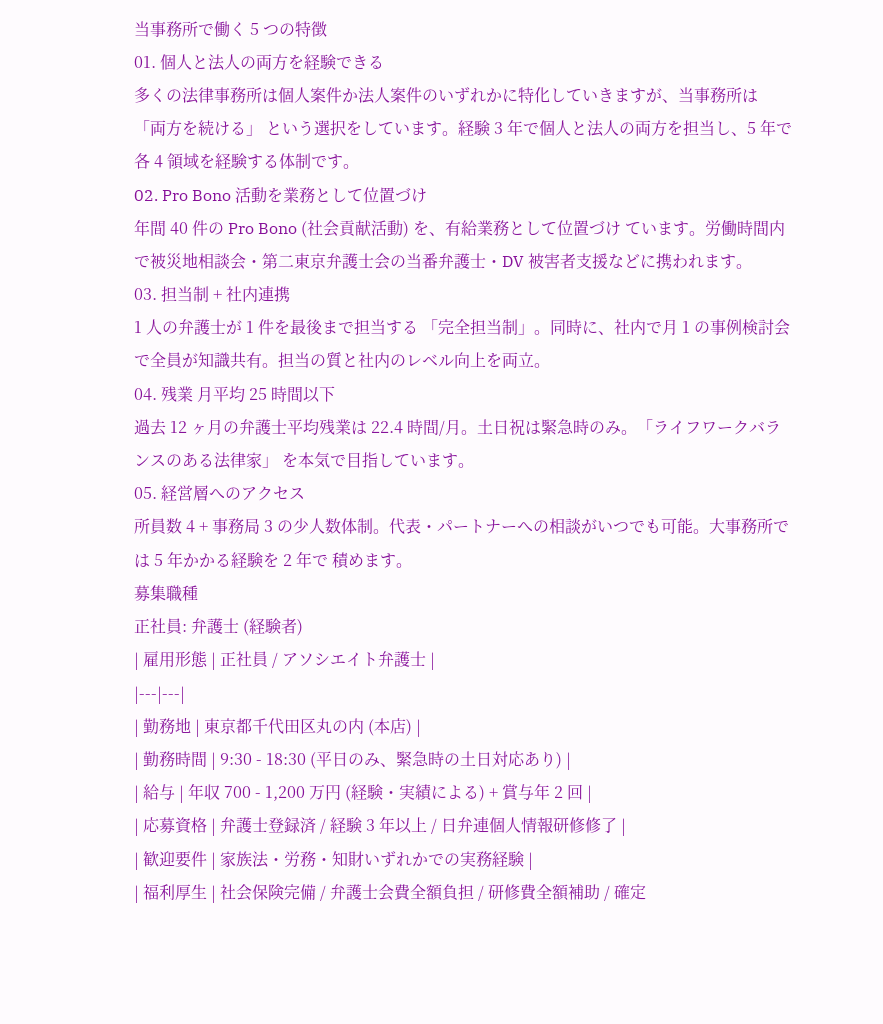当事務所で働く 5 つの特徴
01. 個人と法人の両方を経験できる
多くの法律事務所は個人案件か法人案件のいずれかに特化していきますが、当事務所は 「両方を続ける」 という選択をしています。経験 3 年で個人と法人の両方を担当し、5 年で各 4 領域を経験する体制です。
02. Pro Bono 活動を業務として位置づけ
年間 40 件の Pro Bono (社会貢献活動) を、有給業務として位置づけ ています。労働時間内で被災地相談会・第二東京弁護士会の当番弁護士・DV 被害者支援などに携われます。
03. 担当制 + 社内連携
1 人の弁護士が 1 件を最後まで担当する 「完全担当制」。同時に、社内で月 1 の事例検討会で全員が知識共有。担当の質と社内のレベル向上を両立。
04. 残業 月平均 25 時間以下
過去 12 ヶ月の弁護士平均残業は 22.4 時間/月。土日祝は緊急時のみ。「ライフワークバランスのある法律家」 を本気で目指しています。
05. 経営層へのアクセス
所員数 4 + 事務局 3 の少人数体制。代表・パートナーへの相談がいつでも可能。大事務所では 5 年かかる経験を 2 年で 積めます。
募集職種
正社員: 弁護士 (経験者)
| 雇用形態 | 正社員 / アソシエイト弁護士 |
|---|---|
| 勤務地 | 東京都千代田区丸の内 (本店) |
| 勤務時間 | 9:30 - 18:30 (平日のみ、緊急時の土日対応あり) |
| 給与 | 年収 700 - 1,200 万円 (経験・実績による) + 賞与年 2 回 |
| 応募資格 | 弁護士登録済 / 経験 3 年以上 / 日弁連個人情報研修修了 |
| 歓迎要件 | 家族法・労務・知財いずれかでの実務経験 |
| 福利厚生 | 社会保険完備 / 弁護士会費全額負担 / 研修費全額補助 / 確定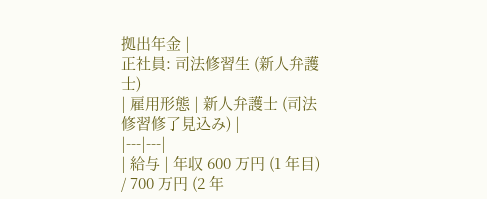拠出年金 |
正社員: 司法修習生 (新人弁護士)
| 雇用形態 | 新人弁護士 (司法修習修了見込み) |
|---|---|
| 給与 | 年収 600 万円 (1 年目) / 700 万円 (2 年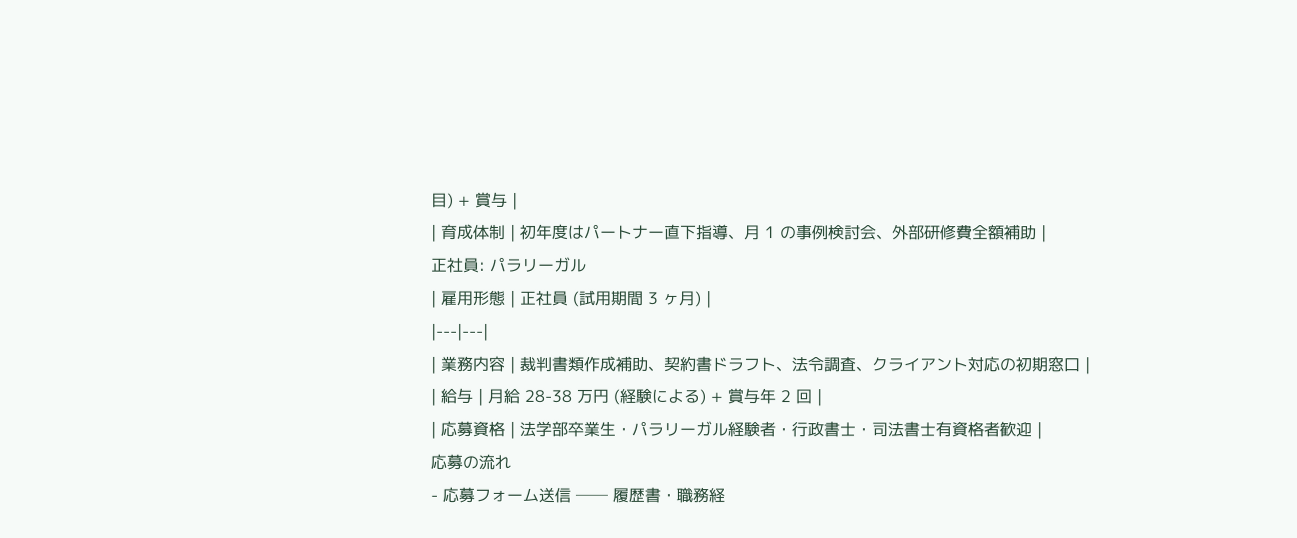目) + 賞与 |
| 育成体制 | 初年度はパートナー直下指導、月 1 の事例検討会、外部研修費全額補助 |
正社員: パラリーガル
| 雇用形態 | 正社員 (試用期間 3 ヶ月) |
|---|---|
| 業務内容 | 裁判書類作成補助、契約書ドラフト、法令調査、クライアント対応の初期窓口 |
| 給与 | 月給 28-38 万円 (経験による) + 賞与年 2 回 |
| 応募資格 | 法学部卒業生・パラリーガル経験者・行政書士・司法書士有資格者歓迎 |
応募の流れ
- 応募フォーム送信 ── 履歴書・職務経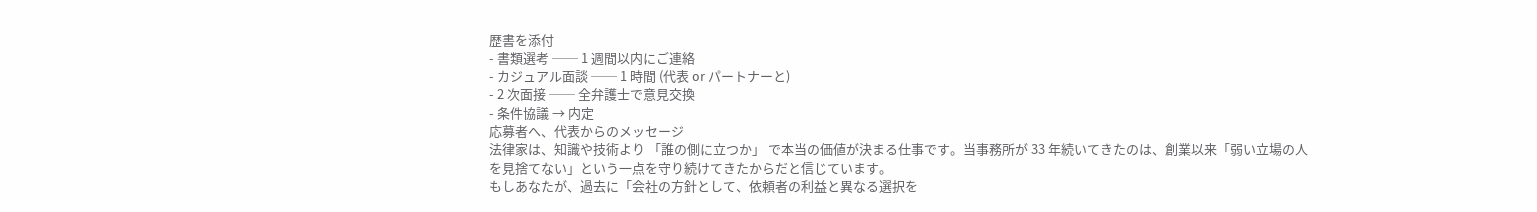歴書を添付
- 書類選考 ── 1 週間以内にご連絡
- カジュアル面談 ── 1 時間 (代表 or パートナーと)
- 2 次面接 ── 全弁護士で意見交換
- 条件協議 → 内定
応募者へ、代表からのメッセージ
法律家は、知識や技術より 「誰の側に立つか」 で本当の価値が決まる仕事です。当事務所が 33 年続いてきたのは、創業以来「弱い立場の人を見捨てない」という一点を守り続けてきたからだと信じています。
もしあなたが、過去に「会社の方針として、依頼者の利益と異なる選択を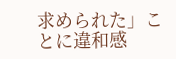求められた」ことに違和感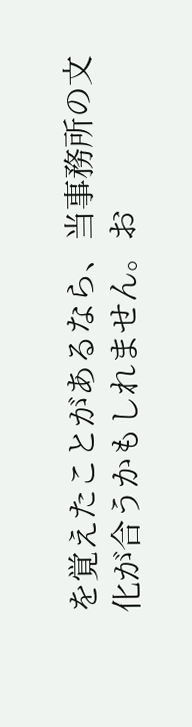を覚えたことがあるなら、当事務所の文化が合うかもしれません。お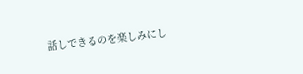話しできるのを楽しみにし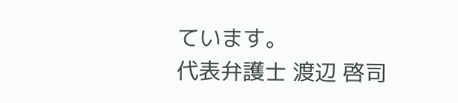ています。
代表弁護士 渡辺 啓司